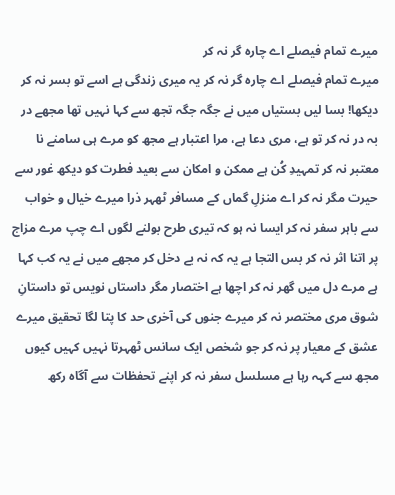میرے تمام فیصلے اے چارہ گر نہ کر
میرے تمام فیصلے اے چارہ گر نہ کر یہ میری زندگی ہے اسے تو بسر نہ کر دیکھا! بسا لیں بستیاں میں نے جگہ جگہ تجھ سے کہا نہیں تھا مجھے در بہ در نہ کر تو ہے، مری دعا ہے، مرا اعتبار ہے مجھ کو مرے ہی سامنے نا معتبر نہ کر تمہیدِ کُن ہے ممکن و امکان سے بعید فطرت کو دیکھ غور سے حیرت مگر نہ کر اے منزلِ گماں کے مسافر ٹھہر ذرا میرے خیال و خواب سے باہر سفر نہ کر ایسا نہ ہو کہ تیری طرح بولنے لگوں اے چپ مرے مزاج پر اتنا اثر نہ کر بس التجا ہے یہ کہ نہ بے دخل کر مجھے میں نے یہ کب کہا ہے مرے دل میں گھر نہ کر اچھا ہے اختصار مگر داستاں نویس تو داستانِ شوق مری مختصر نہ کر میرے جنوں کی آخری حد کا پتا لگا تحقیق میرے عشق کے معیار پر نہ کر جو شخص ایک سانس ٹھہرتا نہیں کہیں کیوں مجھ سے کہہ رہا ہے مسلسل سفر نہ کر اپنے تحفظات سے آگاہ رکھ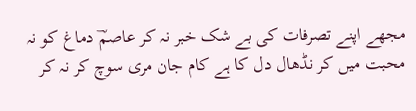مجھے اپنے تصرفات کی بے شک خبر نہ کر عاصمؔ دماغ کو نہ محبت میں کر نڈھال دل کا ہے کام جان مری سوچ کر نہ کر